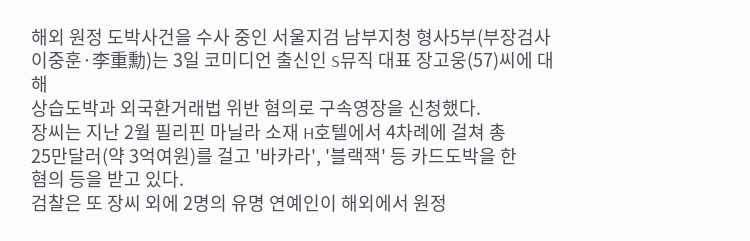해외 원정 도박사건을 수사 중인 서울지검 남부지청 형사5부(부장검사
이중훈·李重勳)는 3일 코미디언 출신인 S뮤직 대표 장고웅(57)씨에 대해
상습도박과 외국환거래법 위반 혐의로 구속영장을 신청했다.
장씨는 지난 2월 필리핀 마닐라 소재 H호텔에서 4차례에 걸쳐 총
25만달러(약 3억여원)를 걸고 '바카라', '블랙잭' 등 카드도박을 한
혐의 등을 받고 있다.
검찰은 또 장씨 외에 2명의 유명 연예인이 해외에서 원정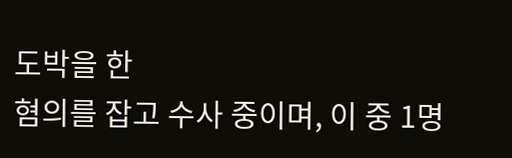도박을 한
혐의를 잡고 수사 중이며, 이 중 1명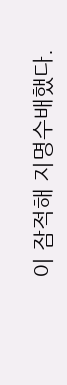이 잠적해 지명수배했다.